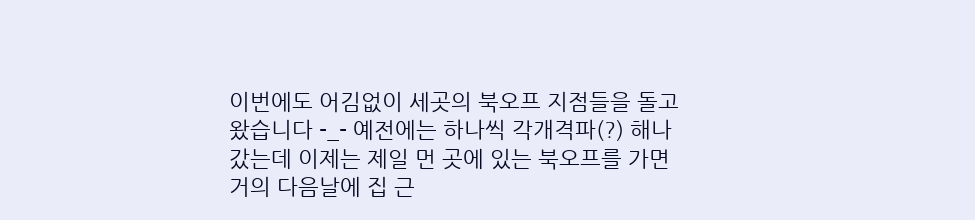이번에도 어김없이 세곳의 북오프 지점들을 돌고 왔습니다 -_- 예전에는 하나씩 각개격파(?) 해나갔는데 이제는 제일 먼 곳에 있는 북오프를 가면 거의 다음날에 집 근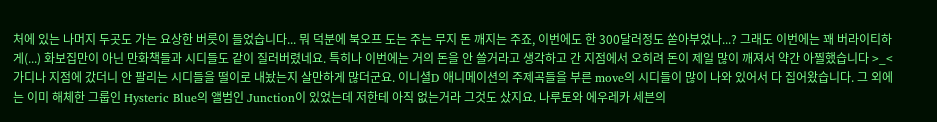처에 있는 나머지 두곳도 가는 요상한 버릇이 들었습니다... 뭐 덕분에 북오프 도는 주는 무지 돈 깨지는 주죠, 이번에도 한 300달러정도 쏟아부었나...? 그래도 이번에는 꽤 버라이티하게(...) 화보집만이 아닌 만화책들과 시디들도 같이 질러버렸네요. 특히나 이번에는 거의 돈을 안 쓸거라고 생각하고 간 지점에서 오히려 돈이 제일 많이 깨져서 약간 아찔했습니다 >_<
가디나 지점에 갔더니 안 팔리는 시디들을 떨이로 내놨는지 살만하게 많더군요. 이니셜D 애니메이션의 주제곡들을 부른 move의 시디들이 많이 나와 있어서 다 집어왔습니다. 그 외에는 이미 해체한 그룹인 Hysteric Blue의 앨범인 Junction이 있었는데 저한테 아직 없는거라 그것도 샀지요. 나루토와 에우레카 세븐의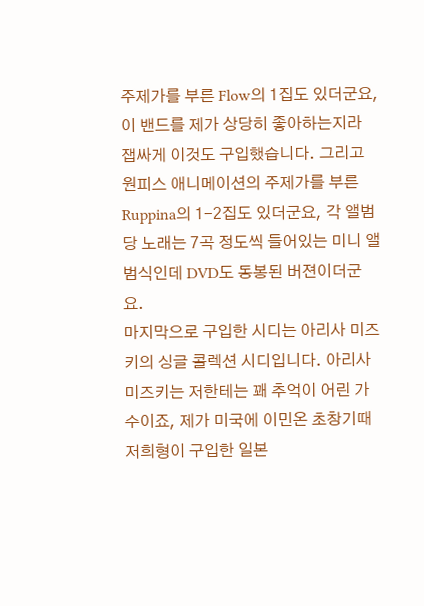주제가를 부른 Flow의 1집도 있더군요, 이 밴드를 제가 상당히 좋아하는지라 잽싸게 이것도 구입했습니다. 그리고 원피스 애니메이션의 주제가를 부른 Ruppina의 1-2집도 있더군요, 각 앨범당 노래는 7곡 정도씩 들어있는 미니 앨범식인데 DVD도 동봉된 버젼이더군요.
마지막으로 구입한 시디는 아리사 미즈키의 싱글 콜렉션 시디입니다. 아리사 미즈키는 저한테는 꽤 추억이 어린 가수이죠, 제가 미국에 이민온 초창기때 저희형이 구입한 일본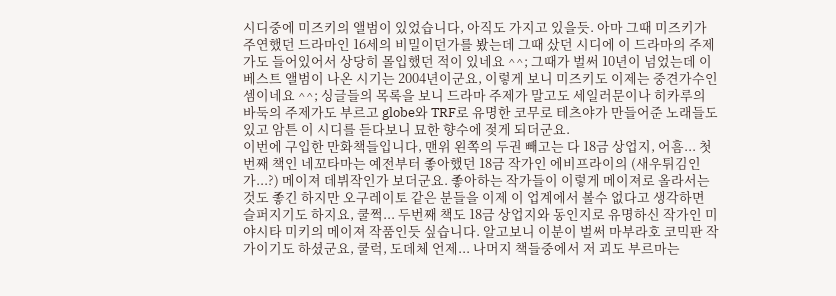시디중에 미즈키의 앨범이 있었습니다, 아직도 가지고 있을듯. 아마 그때 미즈키가 주연했던 드라마인 16세의 비밀이던가를 봤는데 그때 샀던 시디에 이 드라마의 주제가도 들어있어서 상당히 몰입했던 적이 있네요 ^^; 그때가 벌써 10년이 넘었는데 이 베스트 앨범이 나온 시기는 2004년이군요, 이렇게 보니 미즈키도 이제는 중견가수인 셈이네요 ^^; 싱글들의 목록을 보니 드라마 주제가 말고도 세일러문이나 히카루의 바둑의 주제가도 부르고 globe와 TRF로 유명한 코무로 테츠야가 만들어준 노래들도 있고 암튼 이 시디를 듣다보니 묘한 향수에 젖게 되더군요.
이번에 구입한 만화책들입니다, 맨위 왼쪽의 두권 빼고는 다 18금 상업지, 어흠... 첫번째 책인 네꼬타마는 예전부터 좋아했던 18금 작가인 에비프라이의 (새우튀김인가...?) 메이져 데뷔작인가 보더군요. 좋아하는 작가들이 이렇게 메이져로 올라서는것도 좋긴 하지만 오구레이토 같은 분들을 이제 이 업계에서 볼수 없다고 생각하면 슬퍼지기도 하지요, 쿨쩍... 두번째 책도 18금 상업지와 동인지로 유명하신 작가인 미야시타 미키의 메이져 작품인듯 싶습니다. 알고보니 이분이 벌써 마부라호 코믹판 작가이기도 하셨군요, 쿨럭, 도데체 언제... 나머지 책들중에서 저 괴도 부르마는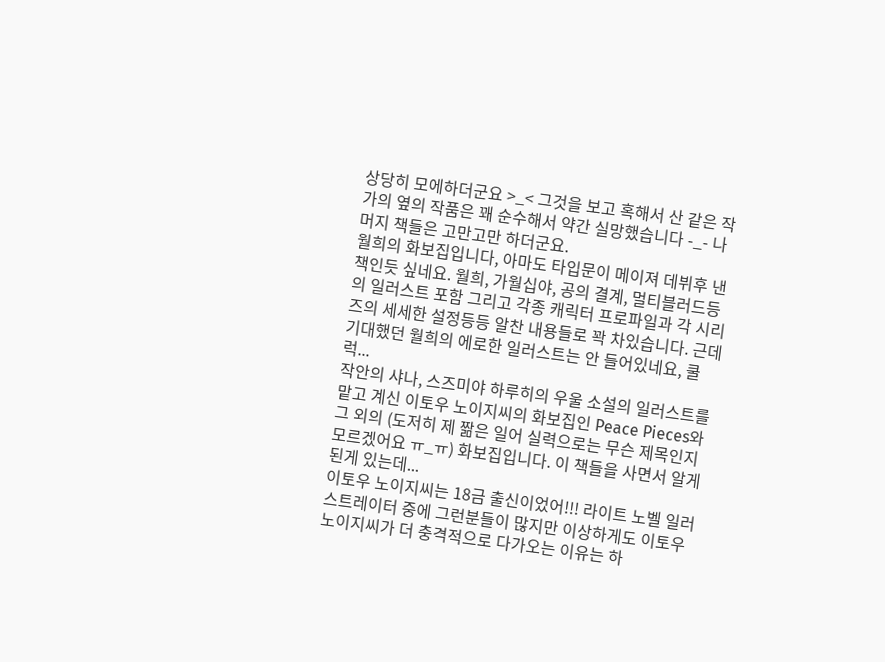상당히 모에하더군요 >_< 그것을 보고 혹해서 산 같은 작가의 옆의 작품은 꽤 순수해서 약간 실망했습니다 -_- 나머지 책들은 고만고만 하더군요.
월희의 화보집입니다, 아마도 타입문이 메이져 데뷔후 낸 책인듯 싶네요. 월희, 가월십야, 공의 결계, 멀티블러드등의 일러스트 포함 그리고 각종 캐릭터 프로파일과 각 시리즈의 세세한 설정등등 알찬 내용들로 꽉 차있습니다. 근데 기대했던 월희의 에로한 일러스트는 안 들어있네요, 쿨럭...
작안의 샤나, 스즈미야 하루히의 우울 소설의 일러스트를 맡고 계신 이토우 노이지씨의 화보집인 Peace Pieces와 그 외의 (도저히 제 짦은 일어 실력으로는 무슨 제목인지 모르겠어요 ㅠ_ㅠ) 화보집입니다. 이 책들을 사면서 알게 된게 있는데...
이토우 노이지씨는 18금 출신이었어!!! 라이트 노벨 일러스트레이터 중에 그런분들이 많지만 이상하게도 이토우 노이지씨가 더 충격적으로 다가오는 이유는 하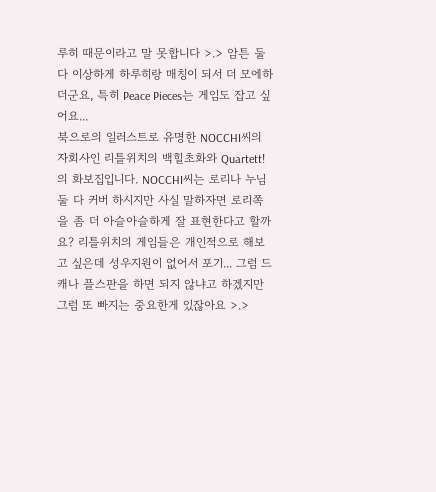루히 때문이라고 말 못합니다 >.> 암튼 둘 다 이상하게 하루히랑 매칭이 되서 더 모에하더군요, 특히 Peace Pieces는 게임도 잡고 싶어요...
북으로의 일러스트로 유명한 NOCCHI씨의 자회사인 리틀위치의 백힐초화와 Quartett!의 화보집입니다. NOCCHI씨는 로리나 누님 둘 다 커버 하시지만 사실 말하자면 로리쪽을 좀 더 아슬아슬하게 잘 표현한다고 할까요? 리틀위치의 게임들은 개인적으로 해보고 싶은데 성우지원이 없어서 포기... 그럼 드캐나 플스판을 하면 되지 않냐고 하겠지만 그럼 또 빠지는 중요한게 있잖아요 >.>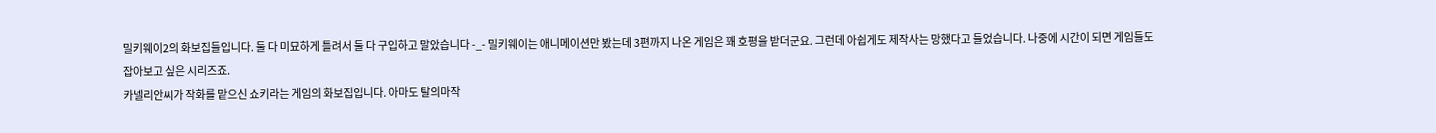밀키웨이2의 화보집들입니다. 둘 다 미묘하게 틀려서 둘 다 구입하고 말았습니다 -_- 밀키웨이는 애니메이션만 봤는데 3편까지 나온 게임은 꽤 호평을 받더군요. 그런데 아쉽게도 제작사는 망했다고 들었습니다. 나중에 시간이 되면 게임들도 잡아보고 싶은 시리즈죠.
카넬리안씨가 작화를 맡으신 쇼키라는 게임의 화보집입니다. 아마도 탈의마작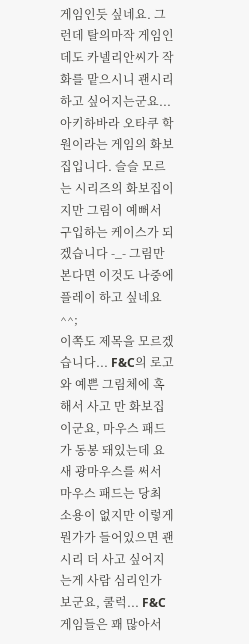게임인듯 싶네요. 그런데 탈의마작 게임인데도 카넬리안씨가 작화를 맡으시니 괜시리 하고 싶어지는군요...
아키하바라 오타쿠 학원이라는 게임의 화보집입니다. 슬슬 모르는 시리즈의 화보집이지만 그림이 예뻐서 구입하는 케이스가 되겠습니다 -_- 그림만 본다면 이것도 나중에 플레이 하고 싶네요 ^^;
이쪽도 제목을 모르겠습니다... F&C의 로고와 예쁜 그림체에 혹해서 사고 만 화보집이군요, 마우스 패드가 동봉 돼있는데 요새 광마우스를 써서 마우스 패드는 당최 소용이 없지만 이렇게 뭔가가 들어있으면 괜시리 더 사고 싶어지는게 사람 심리인가 보군요, 쿨럭... F&C 게임들은 꽤 많아서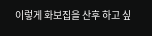이렇게 화보집을 산후 하고 싶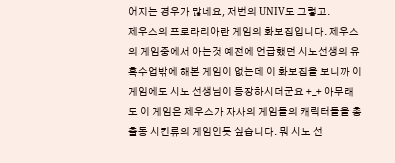어지는 경우가 많네요, 저번의 UNIV도 그렇고.
제우스의 프로라리아란 게임의 화보집입니다. 제우스의 게임중에서 아는것 예전에 언급했던 시노선생의 유혹수업밖에 해본 게임이 없는데 이 화보집을 보니까 이 게임에도 시노 선생님이 등장하시더군요 +_+ 아무래도 이 게임은 제우스가 자사의 게임들의 캐릭터들을 총출동 시킨류의 게임인듯 싶습니다. 뭐 시노 선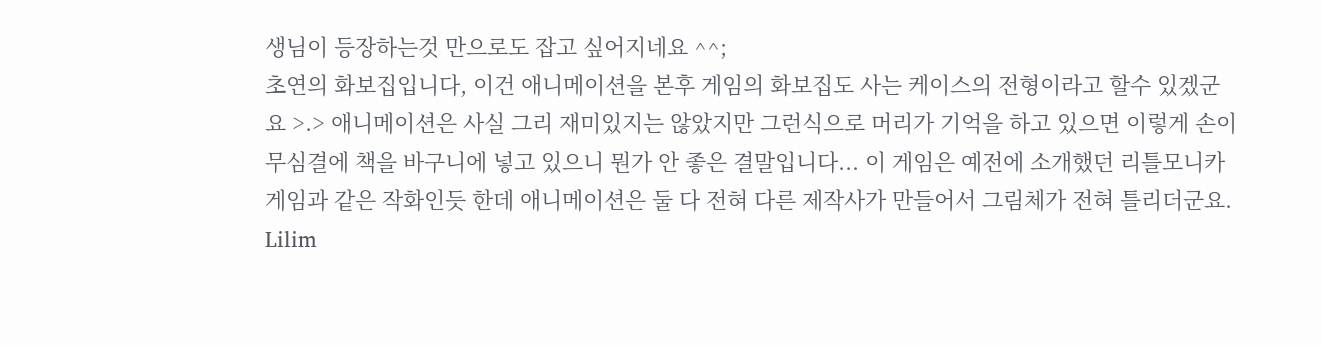생님이 등장하는것 만으로도 잡고 싶어지네요 ^^;
초연의 화보집입니다, 이건 애니메이션을 본후 게임의 화보집도 사는 케이스의 전형이라고 할수 있겠군요 >.> 애니메이션은 사실 그리 재미있지는 않았지만 그런식으로 머리가 기억을 하고 있으면 이렇게 손이 무심결에 책을 바구니에 넣고 있으니 뭔가 안 좋은 결말입니다... 이 게임은 예전에 소개했던 리틀모니카 게임과 같은 작화인듯 한데 애니메이션은 둘 다 전혀 다른 제작사가 만들어서 그림체가 전혀 틀리더군요.
Lilim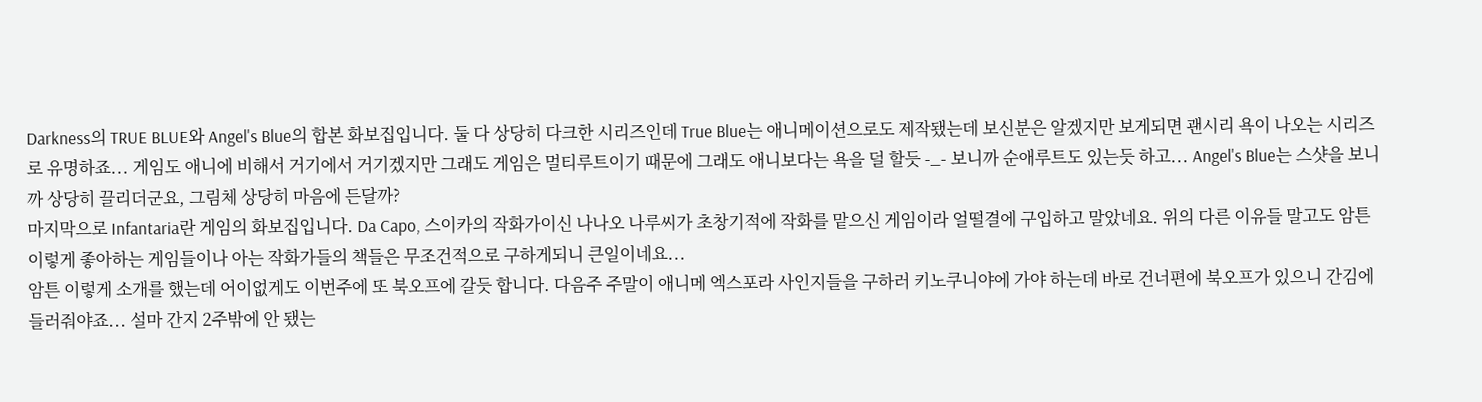Darkness의 TRUE BLUE와 Angel's Blue의 합본 화보집입니다. 둘 다 상당히 다크한 시리즈인데 True Blue는 애니메이션으로도 제작됐는데 보신분은 알겠지만 보게되면 괜시리 욕이 나오는 시리즈로 유명하죠... 게임도 애니에 비해서 거기에서 거기겠지만 그래도 게임은 멀티루트이기 때문에 그래도 애니보다는 욕을 덜 할듯 -_- 보니까 순애루트도 있는듯 하고... Angel's Blue는 스샷을 보니까 상당히 끌리더군요, 그림체 상당히 마음에 든달까?
마지막으로 Infantaria란 게임의 화보집입니다. Da Capo, 스이카의 작화가이신 나나오 나루씨가 초창기적에 작화를 맡으신 게임이라 얼떨결에 구입하고 말았네요. 위의 다른 이유들 말고도 암튼 이렇게 좋아하는 게임들이나 아는 작화가들의 책들은 무조건적으로 구하게되니 큰일이네요...
암튼 이렇게 소개를 했는데 어이없게도 이번주에 또 북오프에 갈듯 합니다. 다음주 주말이 애니메 엑스포라 사인지들을 구하러 키노쿠니야에 가야 하는데 바로 건너편에 북오프가 있으니 간김에 들러줘야죠... 설마 간지 2주밖에 안 됐는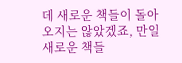데 새로운 책들이 돌아오지는 않았겠죠, 만일 새로운 책들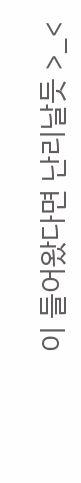이 들어왔다면 난리날듯 >_<